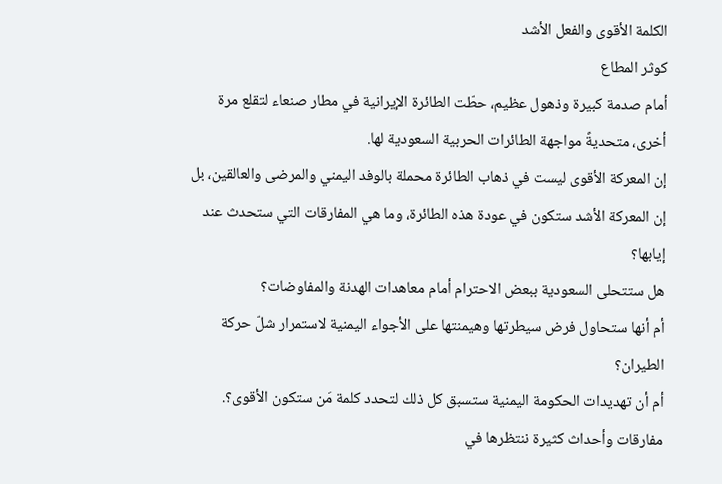الكلمة الأقوى والفعل الأشد
كوثر المطاع
أمام صدمة كبيرة وذهول عظيم، حطّت الطائرة الإيرانية في مطار صنعاء لتقلع مرة أخرى، متحديةً مواجهة الطائرات الحربية السعودية لها.
إن المعركة الأقوى ليست في ذهاب الطائرة محملة بالوفد اليمني والمرضى والعالقين، بل إن المعركة الأشد ستكون في عودة هذه الطائرة، وما هي المفارقات التي ستحدث عند إيابها؟
هل ستتحلى السعودية ببعض الاحترام أمام معاهدات الهدنة والمفاوضات؟
أم أنها ستحاول فرض سيطرتها وهيمنتها على الأجواء اليمنية لاستمرار شلّ حركة الطيران؟
أم أن تهديدات الحكومة اليمنية ستسبق كل ذلك لتحدد كلمة مَن ستكون الأقوى؟.
مفارقات وأحداث كثيرة ننتظرها في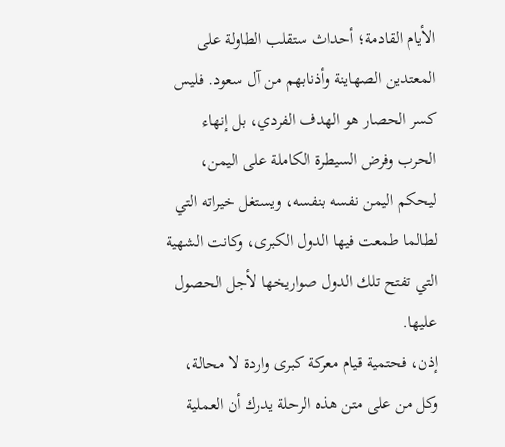الأيام القادمة؛ أحداث ستقلب الطاولة على المعتدين الصهاينة وأذنابهم من آل سعود. فليس كسر الحصار هو الهدف الفردي، بل إنهاء الحرب وفرض السيطرة الكاملة على اليمن، ليحكم اليمن نفسه بنفسه، ويستغل خيراته التي لطالما طمعت فيها الدول الكبرى، وكانت الشهية التي تفتح تلك الدول صواريخها لأجل الحصول عليها.
إذن، فحتمية قيام معركة كبرى واردة لا محالة، وكل من على متن هذه الرحلة يدرك أن العملية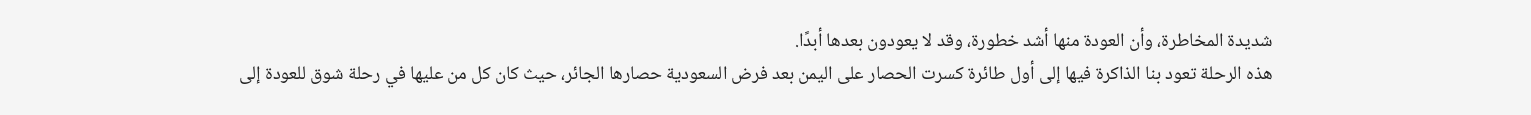شديدة المخاطرة، وأن العودة منها أشد خطورة، وقد لا يعودون بعدها أبدًا.
هذه الرحلة تعود بنا الذاكرة فيها إلى أول طائرة كسرت الحصار على اليمن بعد فرض السعودية حصارها الجائر، حيث كان كل من عليها في رحلة شوق للعودة إلى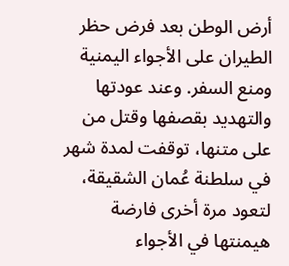أرض الوطن بعد فرض حظر الطيران على الأجواء اليمنية ومنع السفر. وعند عودتها والتهديد بقصفها وقتل من على متنها، توقفت لمدة شهر في سلطنة عُمان الشقيقة، لتعود مرة أخرى فارضة هيمنتها في الأجواء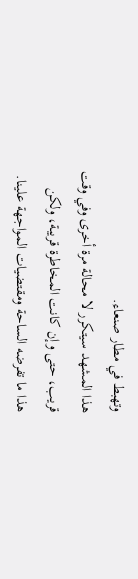وتهبط في مطار صنعاء.
هذا المشهد سيتكرر لا محالة مرة أخرى وفي وقت قريب، حتى وإن كانت المخاطرة قريبة، ولكن هذا ما تفرضه الساحة ومقتضيات المواجهة علينا.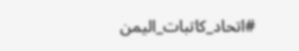#اتحاد_كاتبات_اليمن